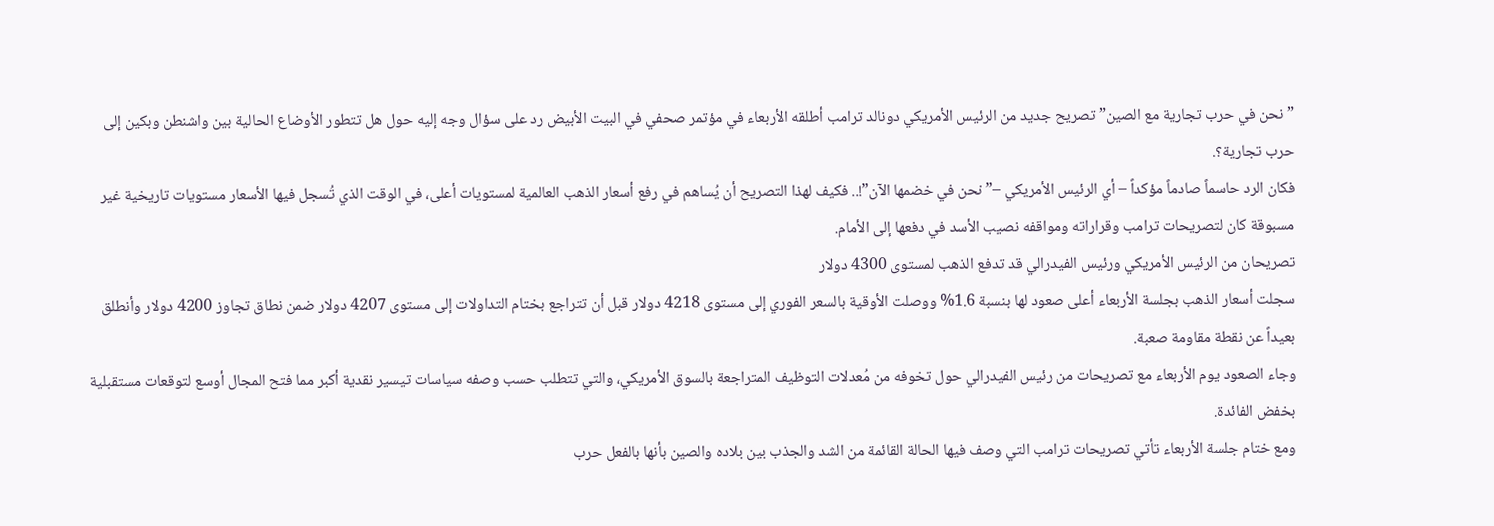” نحن في حرب تجارية مع الصين” تصريح جديد من الرئيس الأمريكي دونالد ترامب أطلقه الأربعاء في مؤتمر صحفي في البيت الأبيض رد على سؤال وجه إليه حول هل تتطور الأوضاع الحالية بين واشنطن وبكين إلى حرب تجارية؟.
فكان الرد حاسماً صادماً مؤكداً – أي الرئيس الأمريكي –” نحن في خضمها الآن”!.. فكيف لهذا التصريح أن يُساهم في رفع أسعار الذهب العالمية لمستويات أعلى، في الوقت الذي تُسجل فيها الأسعار مستويات تاريخية غير مسبوقة كان لتصريحات ترامب وقراراته ومواقفه نصيب الأسد في دفعها إلى الأمام.
تصريحان من الرئيس الأمريكي ورئيس الفيدرالي قد تدفع الذهب لمستوى 4300 دولار
سجلت أسعار الذهب بجلسة الأربعاء أعلى صعود لها بنسبة 1.6% ووصلت الأوقية بالسعر الفوري إلى مستوى 4218 دولار قبل أن تتراجع بختام التداولات إلى مستوى 4207 دولار ضمن نطاق تجاوز 4200 دولار وأنطلق بعيداً عن نقطة مقاومة صعبة.
وجاء الصعود يوم الأربعاء مع تصريحات من رئيس الفيدرالي حول تخوفه من مُعدلات التوظيف المتراجعة بالسوق الأمريكي، والتي تتطلب حسب وصفه سياسات تيسير نقدية أكبر مما فتح المجال أوسع لتوقعات مستقبلية بخفض الفائدة.
ومع ختام جلسة الأربعاء تأتي تصريحات ترامب التي وصف فيها الحالة القائمة من الشد والجذب بين بلاده والصين بأنها بالفعل حرب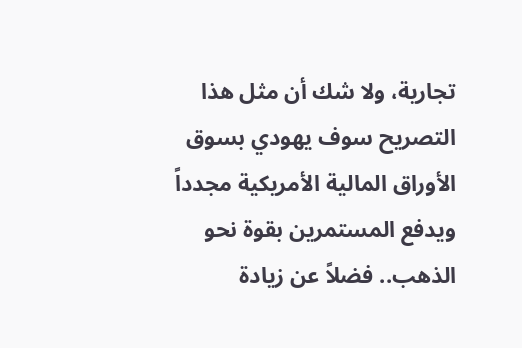تجارية، ولا شك أن مثل هذا التصريح سوف يهودي بسوق الأوراق المالية الأمريكية مجدداً ويدفع المستمرين بقوة نحو الذهب.. فضلاً عن زيادة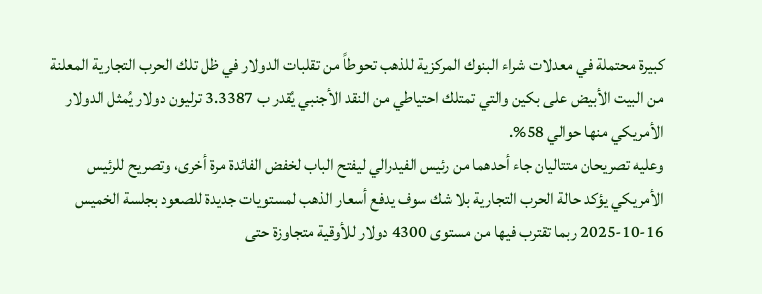كبيرة محتملة في معدلات شراء البنوك المركزية للذهب تحوطاً من تقلبات الدولار في ظل تلك الحرب التجارية المعلنة من البيت الأبيض على بكين والتي تمتلك احتياطي من النقد الأجنبي يُقدر ب 3.3387 ترليون دولار يُمثل الدولار الأمريكي منها حوالي 58%.
وعليه تصريحان متتاليان جاء أحدهما من رئيس الفيدرالي ليفتح الباب لخفض الفائدة مرة أخرى، وتصريح للرئيس الأمريكي يؤكد حالة الحرب التجارية بلا شك سوف يدفع أسعار الذهب لمستويات جديدة للصعود بجلسة الخميس 16-10-2025 ربما تقترب فيها من مستوى 4300 دولار للأوقية متجاوزة حتى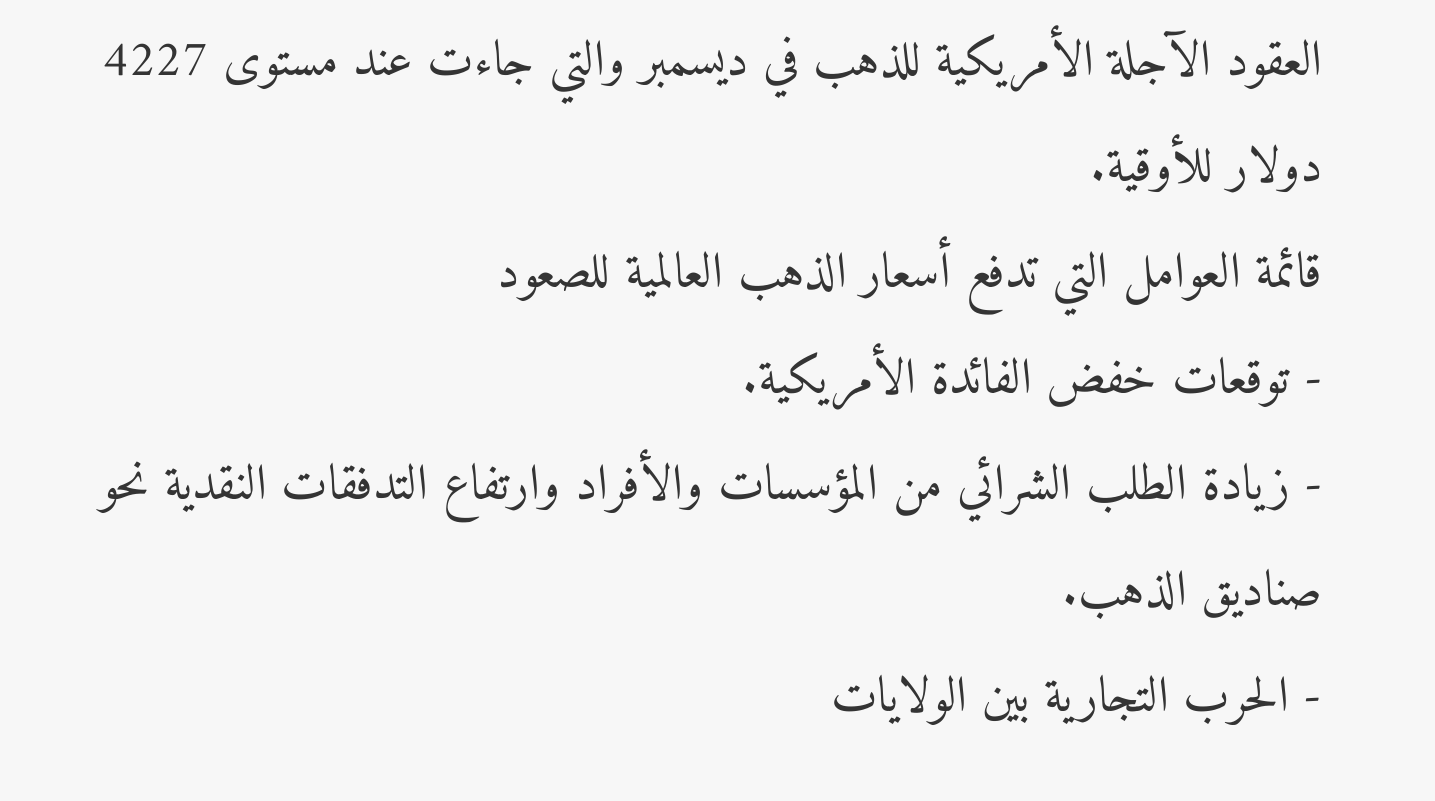العقود الآجلة الأمريكية للذهب في ديسمبر والتي جاءت عند مستوى 4227 دولار للأوقية.
قائمة العوامل التي تدفع أسعار الذهب العالمية للصعود
- توقعات خفض الفائدة الأمريكية.
- زيادة الطلب الشرائي من المؤسسات والأفراد وارتفاع التدفقات النقدية نحو صناديق الذهب.
- الحرب التجارية بين الولايات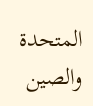المتحدة والصين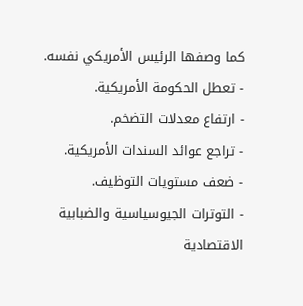كما وصفها الرئيس الأمريكي نفسه.
- تعطل الحكومة الأمريكية.
- ارتفاع معدلات التضخم.
- تراجع عوائد السندات الأمريكية.
- ضعف مستويات التوظيف.
- التوترات الجيوسياسية والضبابية الاقتصادية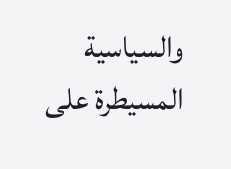والسياسية المسيطرة على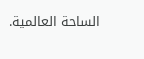الساحة العالمية.